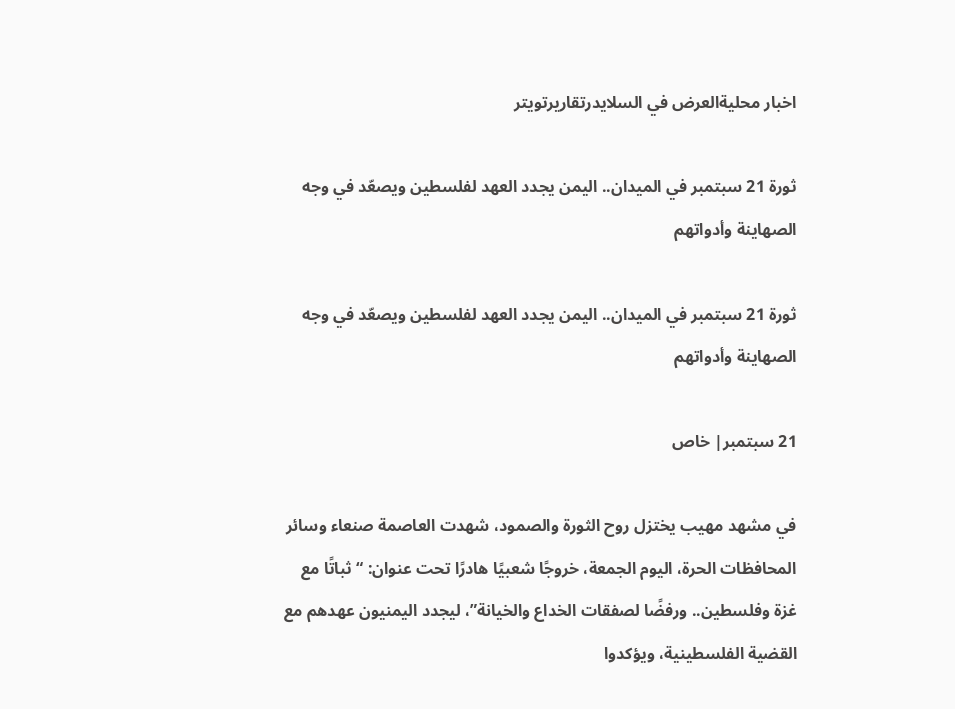اخبار محليةالعرض في السلايدرتقاريرتويتر

ثورة 21 سبتمبر في الميدان.. اليمن يجدد العهد لفلسطين ويصعّد في وجه الصهاينة وأدواتهم

ثورة 21 سبتمبر في الميدان.. اليمن يجدد العهد لفلسطين ويصعّد في وجه الصهاينة وأدواتهم

21 سبتمبر| خاص

في مشهد مهيب يختزل روح الثورة والصمود، شهدت العاصمة صنعاء وسائر المحافظات الحرة، اليوم الجمعة، خروجًا شعبيًا هادرًا تحت عنوان: “ثباتًا مع غزة وفلسطين.. ورفضًا لصفقات الخداع والخيانة”، ليجدد اليمنيون عهدهم مع القضية الفلسطينية، ويؤكدوا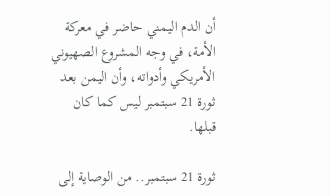أن الدم اليمني حاضر في معركة الأمة، في وجه المشروع الصهيوني الأمريكي وأدواته، وأن اليمن بعد ثورة 21 سبتمبر ليس كما كان قبلها.

ثورة 21 سبتمبر.. من الوصاية إلى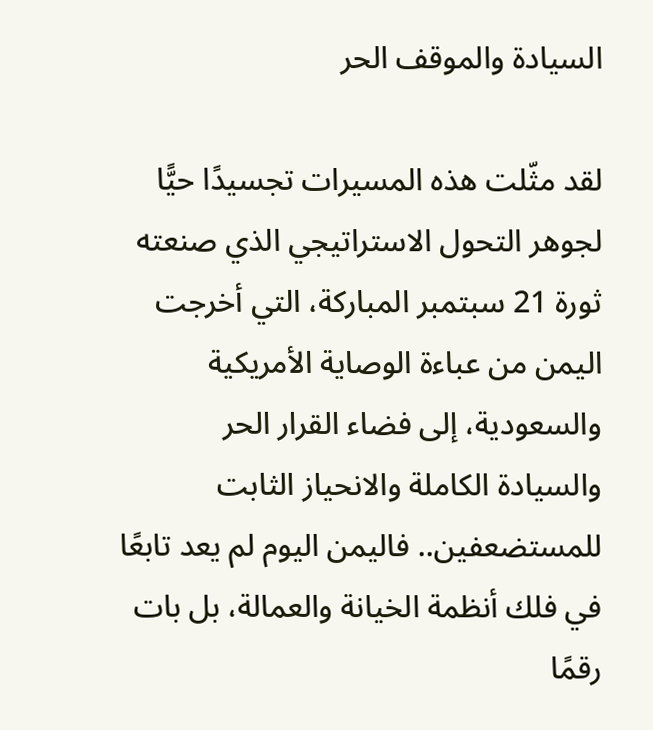السيادة والموقف الحر

لقد مثّلت هذه المسيرات تجسيدًا حيًّا لجوهر التحول الاستراتيجي الذي صنعته ثورة 21 سبتمبر المباركة، التي أخرجت اليمن من عباءة الوصاية الأمريكية والسعودية، إلى فضاء القرار الحر والسيادة الكاملة والانحياز الثابت للمستضعفين.. فاليمن اليوم لم يعد تابعًا في فلك أنظمة الخيانة والعمالة، بل بات رقمًا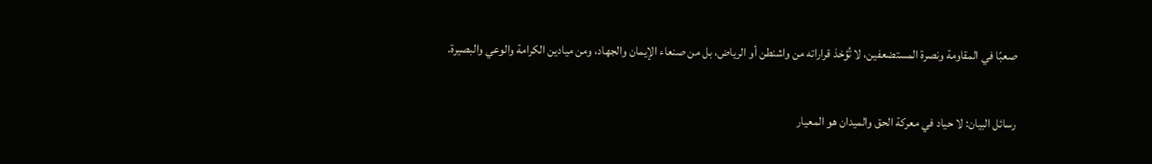صعبًا في المقاومة ونصرة المستضعفين، لا تُؤخذ قراراته من واشنطن أو الرياض، بل من صنعاء الإيمان والجهاد، ومن ميادين الكرامة والوعي والبصيرة.

رسائل البيان: لا حياد في معركة الحق والميدان هو المعيار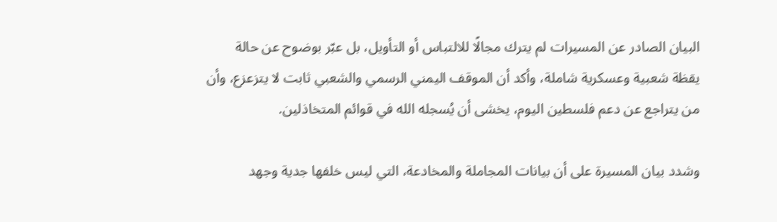البيان الصادر عن المسيرات لم يترك مجالًا للالتباس أو التأويل، بل عبّر بوضوح عن حالة يقظة شعبية وعسكرية شاملة، وأكد أن الموقف اليمني الرسمي والشعبي ثابت لا يتزعزع، وأن من يتراجع عن دعم فلسطين اليوم، يخشى أن يُسجله الله في قوائم المتخاذلين.

وشدد بيان المسيرة على أن بيانات المجاملة والمخادعة، التي ليس خلفها جدية وجهد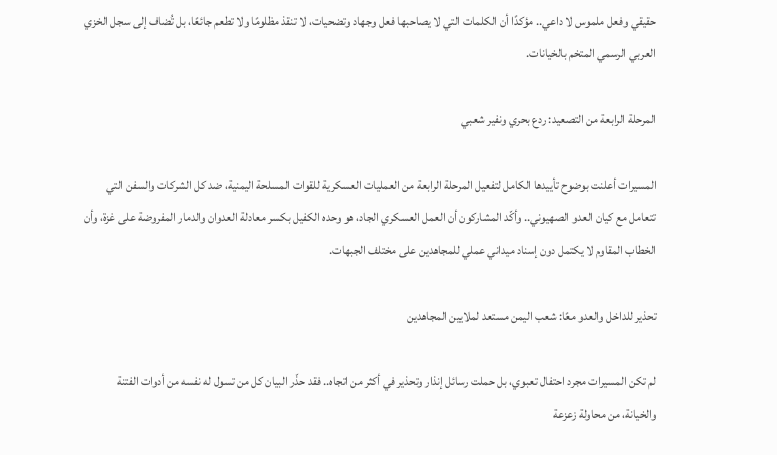حقيقي وفعل ملموس لا داعي.. مؤكدًا أن الكلمات التي لا يصاحبها فعل وجهاد وتضحيات، لا تنقذ مظلومًا ولا تطعم جائعًا، بل تُضاف إلى سجل الخزي العربي الرسمي المتخم بالخيانات.

المرحلة الرابعة من التصعيد: ردع بحري ونفير شعبي

المسيرات أعلنت بوضوح تأييدها الكامل لتفعيل المرحلة الرابعة من العمليات العسكرية للقوات المسلحة اليمنية، ضد كل الشركات والسفن التي تتعامل مع كيان العدو الصهيوني.. وأكّد المشاركون أن العمل العسكري الجاد، هو وحده الكفيل بكسر معادلة العدوان والدمار المفروضة على غزة، وأن الخطاب المقاوم لا يكتمل دون إسناد ميداني عملي للمجاهدين على مختلف الجبهات.

تحذير للداخل والعدو معًا: شعب اليمن مستعد لملايين المجاهدين

لم تكن المسيرات مجرد احتفال تعبوي، بل حملت رسائل إنذار وتحذير في أكثر من اتجاه.. فقد حذّر البيان كل من تسول له نفسه من أدوات الفتنة والخيانة، من محاولة زعزعة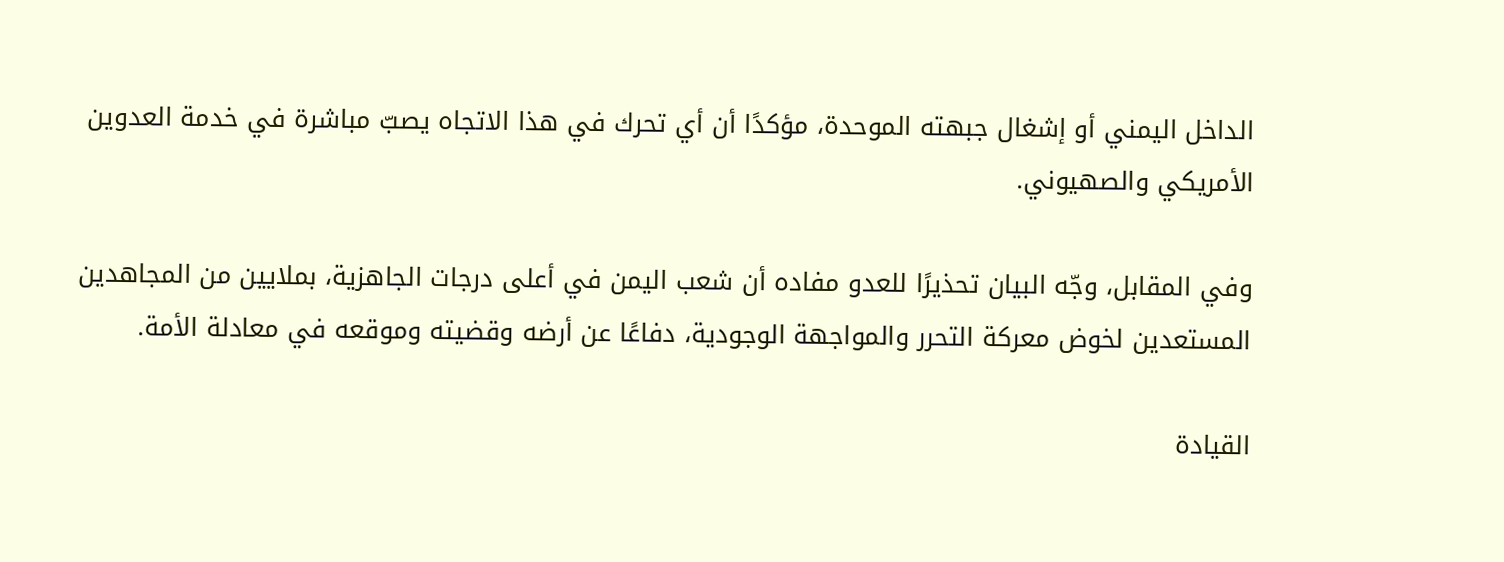الداخل اليمني أو إشغال جبهته الموحدة، مؤكدًا أن أي تحرك في هذا الاتجاه يصبّ مباشرة في خدمة العدوين الأمريكي والصهيوني.

وفي المقابل، وجّه البيان تحذيرًا للعدو مفاده أن شعب اليمن في أعلى درجات الجاهزية، بملايين من المجاهدين المستعدين لخوض معركة التحرر والمواجهة الوجودية، دفاعًا عن أرضه وقضيته وموقعه في معادلة الأمة.

القيادة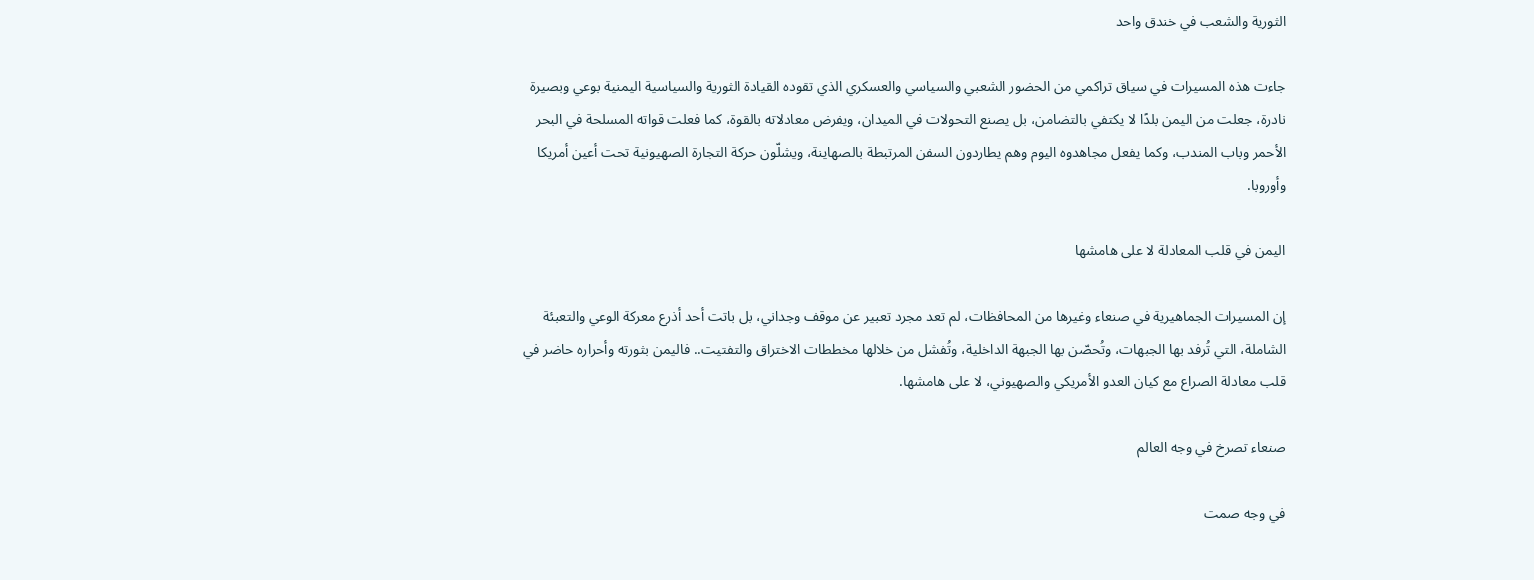الثورية والشعب في خندق واحد

جاءت هذه المسيرات في سياق تراكمي من الحضور الشعبي والسياسي والعسكري الذي تقوده القيادة الثورية والسياسية اليمنية بوعي وبصيرة نادرة، جعلت من اليمن بلدًا لا يكتفي بالتضامن، بل يصنع التحولات في الميدان، ويفرض معادلاته بالقوة، كما فعلت قواته المسلحة في البحر الأحمر وباب المندب، وكما يفعل مجاهدوه اليوم وهم يطاردون السفن المرتبطة بالصهاينة، ويشلّون حركة التجارة الصهيونية تحت أعين أمريكا وأوروبا.

اليمن في قلب المعادلة لا على هامشها

إن المسيرات الجماهيرية في صنعاء وغيرها من المحافظات، لم تعد مجرد تعبير عن موقف وجداني، بل باتت أحد أذرع معركة الوعي والتعبئة الشاملة، التي تُرفد بها الجبهات، وتُحصّن بها الجبهة الداخلية، وتُفشل من خلالها مخططات الاختراق والتفتيت.. فاليمن بثورته وأحراره حاضر في قلب معادلة الصراع مع كيان العدو الأمريكي والصهيوني، لا على هامشها.

صنعاء تصرخ في وجه العالم

في وجه صمت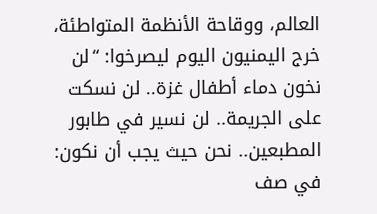العالم، ووقاحة الأنظمة المتواطئة، خرج اليمنيون اليوم ليصرخوا: “لن نخون دماء أطفال غزة.. لن نسكت على الجريمة.. لن نسير في طابور المطبعين.. نحن حيث يجب أن نكون: في صف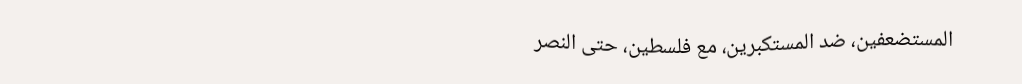المستضعفين، ضد المستكبرين، مع فلسطين، حتى النصر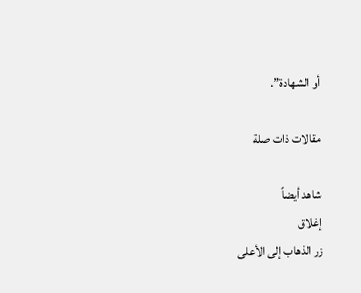أو الشهادة”.

مقالات ذات صلة

شاهد أيضاً
إغلاق
زر الذهاب إلى الأعلى